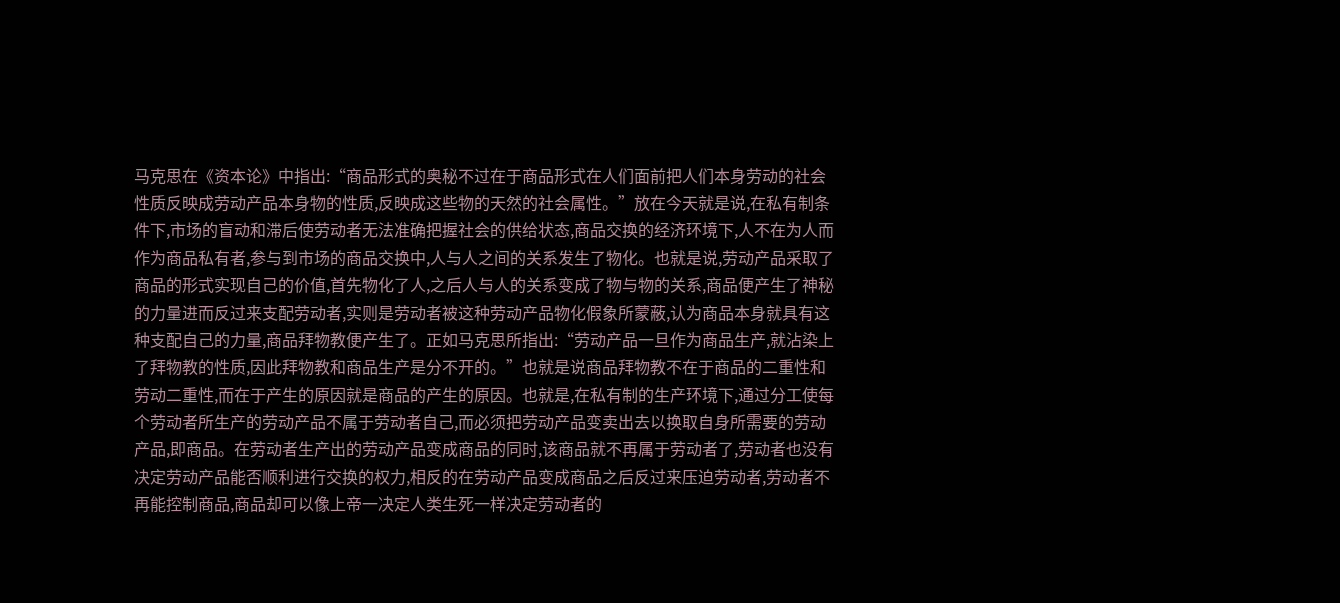马克思在《资本论》中指出:“商品形式的奥秘不过在于商品形式在人们面前把人们本身劳动的社会性质反映成劳动产品本身物的性质,反映成这些物的天然的社会属性。”放在今天就是说,在私有制条件下,市场的盲动和滞后使劳动者无法准确把握社会的供给状态,商品交换的经济环境下,人不在为人而作为商品私有者,参与到市场的商品交换中,人与人之间的关系发生了物化。也就是说,劳动产品采取了商品的形式实现自己的价值,首先物化了人,之后人与人的关系变成了物与物的关系,商品便产生了神秘的力量进而反过来支配劳动者,实则是劳动者被这种劳动产品物化假象所蒙蔽,认为商品本身就具有这种支配自己的力量,商品拜物教便产生了。正如马克思所指出:“劳动产品一旦作为商品生产,就沾染上了拜物教的性质,因此拜物教和商品生产是分不开的。”也就是说商品拜物教不在于商品的二重性和劳动二重性,而在于产生的原因就是商品的产生的原因。也就是,在私有制的生产环境下,通过分工使每个劳动者所生产的劳动产品不属于劳动者自己,而必须把劳动产品变卖出去以换取自身所需要的劳动产品,即商品。在劳动者生产出的劳动产品变成商品的同时,该商品就不再属于劳动者了,劳动者也没有决定劳动产品能否顺利进行交换的权力,相反的在劳动产品变成商品之后反过来压迫劳动者,劳动者不再能控制商品,商品却可以像上帝一决定人类生死一样决定劳动者的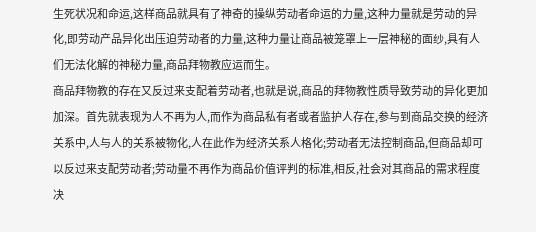生死状况和命运,这样商品就具有了神奇的操纵劳动者命运的力量,这种力量就是劳动的异化,即劳动产品异化出压迫劳动者的力量,这种力量让商品被笼罩上一层神秘的面纱,具有人们无法化解的神秘力量,商品拜物教应运而生。
商品拜物教的存在又反过来支配着劳动者,也就是说,商品的拜物教性质导致劳动的异化更加加深。首先就表现为人不再为人,而作为商品私有者或者监护人存在,参与到商品交换的经济关系中,人与人的关系被物化,人在此作为经济关系人格化;劳动者无法控制商品,但商品却可以反过来支配劳动者;劳动量不再作为商品价值评判的标准,相反,社会对其商品的需求程度决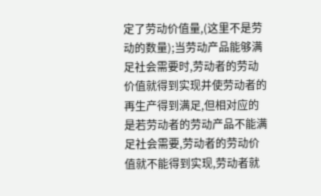定了劳动价值量,(这里不是劳动的数量);当劳动产品能够满足社会需要时,劳动者的劳动价值就得到实现并使劳动者的再生产得到满足,但相对应的是若劳动者的劳动产品不能满足社会需要,劳动者的劳动价值就不能得到实现,劳动者就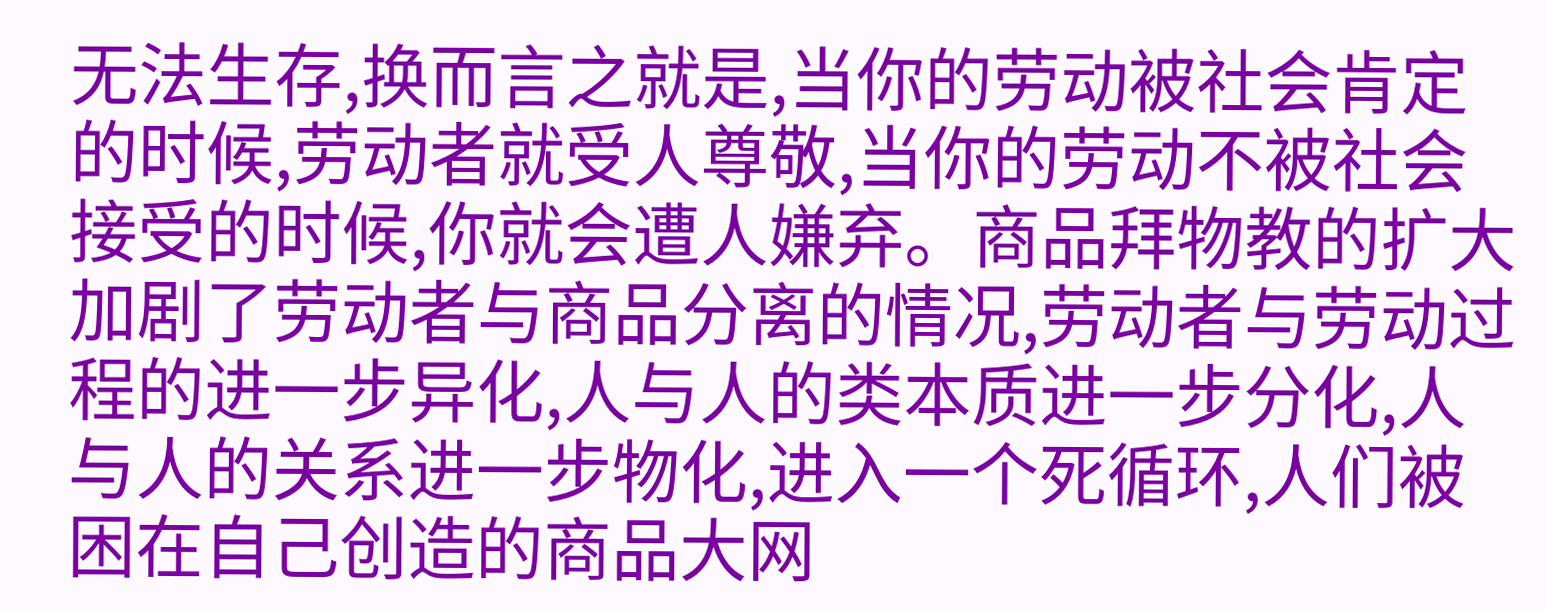无法生存,换而言之就是,当你的劳动被社会肯定的时候,劳动者就受人尊敬,当你的劳动不被社会接受的时候,你就会遭人嫌弃。商品拜物教的扩大加剧了劳动者与商品分离的情况,劳动者与劳动过程的进一步异化,人与人的类本质进一步分化,人与人的关系进一步物化,进入一个死循环,人们被困在自己创造的商品大网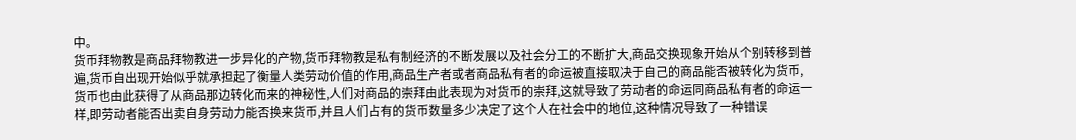中。
货币拜物教是商品拜物教进一步异化的产物,货币拜物教是私有制经济的不断发展以及社会分工的不断扩大,商品交换现象开始从个别转移到普遍,货币自出现开始似乎就承担起了衡量人类劳动价值的作用,商品生产者或者商品私有者的命运被直接取决于自己的商品能否被转化为货币,货币也由此获得了从商品那边转化而来的神秘性,人们对商品的崇拜由此表现为对货币的崇拜,这就导致了劳动者的命运同商品私有者的命运一样,即劳动者能否出卖自身劳动力能否换来货币,并且人们占有的货币数量多少决定了这个人在社会中的地位,这种情况导致了一种错误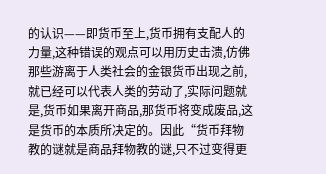的认识——即货币至上,货币拥有支配人的力量,这种错误的观点可以用历史击溃,仿佛那些游离于人类社会的金银货币出现之前,就已经可以代表人类的劳动了,实际问题就是,货币如果离开商品,那货币将变成废品,这是货币的本质所决定的。因此“货币拜物教的谜就是商品拜物教的谜,只不过变得更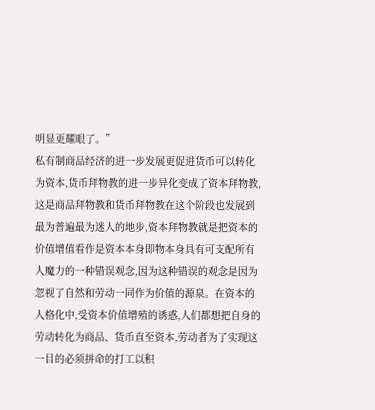明显更耀眼了。”
私有制商品经济的进一步发展更促进货币可以转化为资本,货币拜物教的进一步异化变成了资本拜物教,这是商品拜物教和货币拜物教在这个阶段也发展到最为普遍最为迷人的地步,资本拜物教就是把资本的价值增值看作是资本本身即物本身具有可支配所有人魔力的一种错误观念,因为这种错误的观念是因为忽视了自然和劳动一同作为价值的源泉。在资本的人格化中,受资本价值增殖的诱惑,人们都想把自身的劳动转化为商品、货币直至资本,劳动者为了实现这一目的必须拼命的打工以积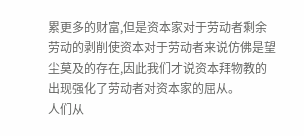累更多的财富,但是资本家对于劳动者剩余劳动的剥削使资本对于劳动者来说仿佛是望尘莫及的存在,因此我们才说资本拜物教的出现强化了劳动者对资本家的屈从。
人们从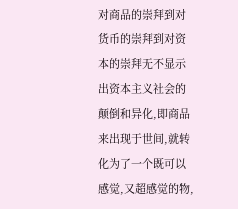对商品的崇拜到对货币的崇拜到对资本的崇拜无不显示出资本主义社会的颠倒和异化,即商品来出现于世间,就转化为了一个既可以感觉,又超感觉的物,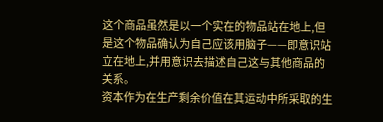这个商品虽然是以一个实在的物品站在地上,但是这个物品确认为自己应该用脑子——即意识站立在地上,并用意识去描述自己这与其他商品的关系。
资本作为在生产剩余价值在其运动中所采取的生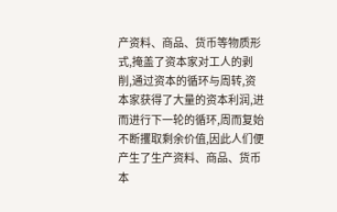产资料、商品、货币等物质形式,掩盖了资本家对工人的剥削,通过资本的循环与周转,资本家获得了大量的资本利润,进而进行下一轮的循环,周而复始不断攫取剩余价值,因此人们便产生了生产资料、商品、货币本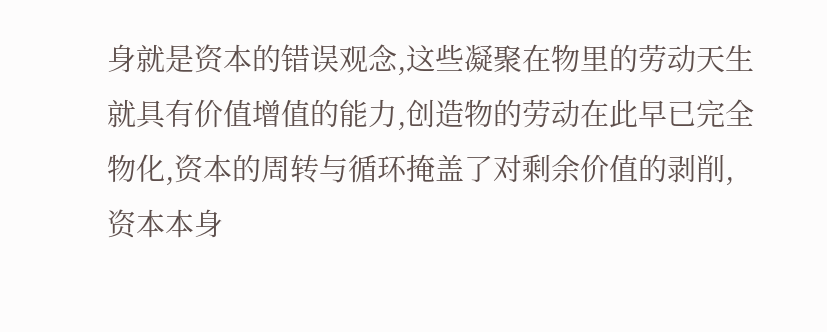身就是资本的错误观念,这些凝聚在物里的劳动天生就具有价值增值的能力,创造物的劳动在此早已完全物化,资本的周转与循环掩盖了对剩余价值的剥削,资本本身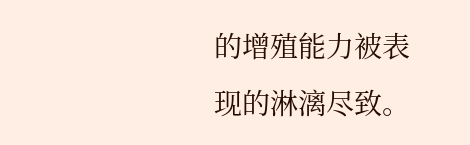的增殖能力被表现的淋漓尽致。